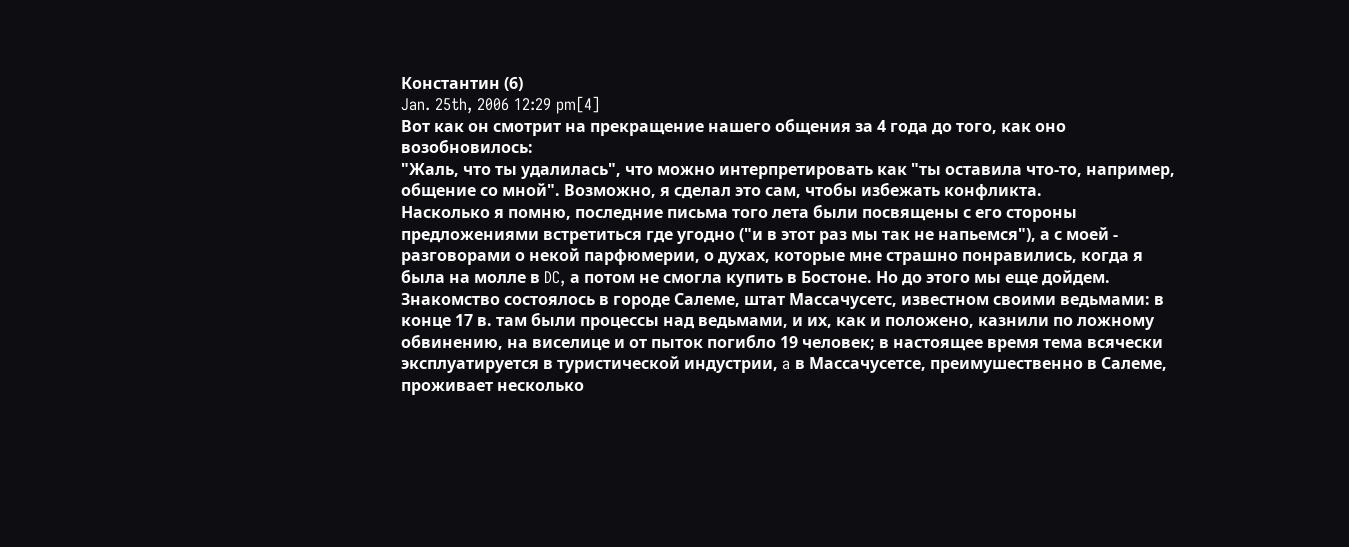Константин (6)
Jan. 25th, 2006 12:29 pm[4]
Вот как он смотрит на прекращение нашего общения за 4 года до того, как оно возобновилось:
"Жаль, что ты удалилась", что можно интерпретировать как "ты оставила что-то, например, общение со мной". Возможно, я сделал это сам, чтобы избежать конфликта.
Насколько я помню, последние письма того лета были посвящены с его стороны предложениями встретиться где угодно ("и в этот раз мы так не напьемся"), а с моей - разговорами о некой парфюмерии, о духах, которые мне страшно понравились, когда я была на молле в DC, а потом не смогла купить в Бостоне. Но до этого мы еще дойдем.
Знакомство состоялось в городе Салеме, штат Массачусетс, известном своими ведьмами: в конце 17 в. там были процессы над ведьмами, и их, как и положено, казнили по ложному обвинению, на виселице и от пыток погибло 19 человек; в настоящее время тема всячески эксплуатируется в туристической индустрии, a в Массачусетсе, преимушественно в Салеме, проживает несколько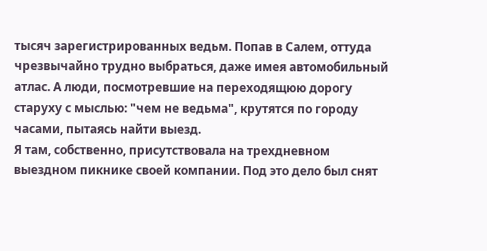тысяч зарегистрированных ведьм. Попав в Салем, оттуда чрезвычайно трудно выбраться, даже имея автомобильный атлас. А люди, посмотревшие на переходящюю дорогу старуху с мыслью: "чем не ведьма", крутятся по городу часами, пытаясь найти выезд.
Я там, собственно, присутствовала на трехдневном выездном пикнике своей компании. Под это дело был снят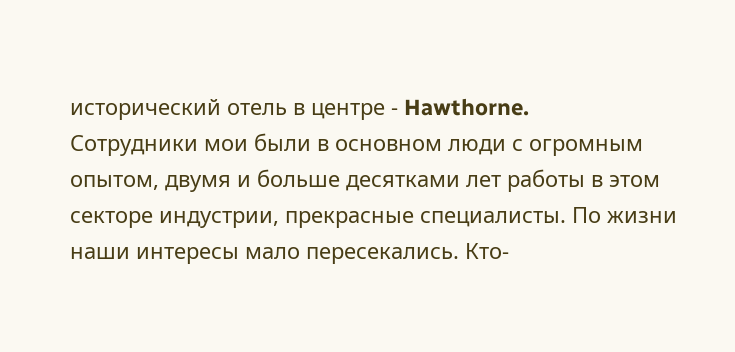исторический отель в центре - Hawthorne.
Сотрудники мои были в основном люди с огромным опытом, двумя и больше десятками лет работы в этом секторе индустрии, прекрасные специалисты. По жизни наши интересы мало пересекались. Кто-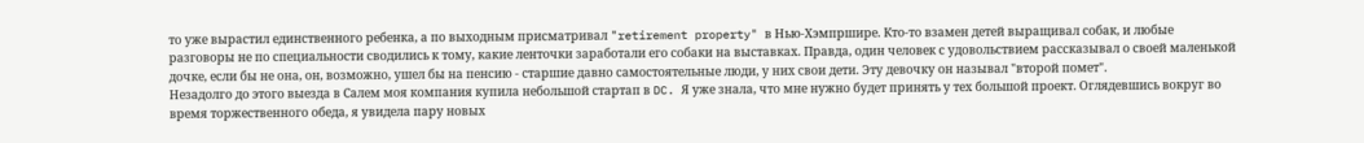то уже вырастил единственного ребенка, а по выходным присматривал "retirement property" в Нью-Хэмпршире. Кто-то взамен детей выращивал собак, и любые разговоры не по специальности сводились к тому, какие ленточки заработали его собаки на выставках. Правда, один человек с удовольствием рассказывал о своей маленькой дочке, если бы не она, он, возможно, ушел бы на пенсию - старшие давно самостоятельные люди, у них свои дети. Эту девочку он называл "второй помет".
Незадолго до этого выезда в Салем моя компания купила небольшой стартап в DC. Я уже знала, что мне нужно будет принять у тех большой проект. Оглядевшись вокруг во время торжественного обеда, я увидела пару новых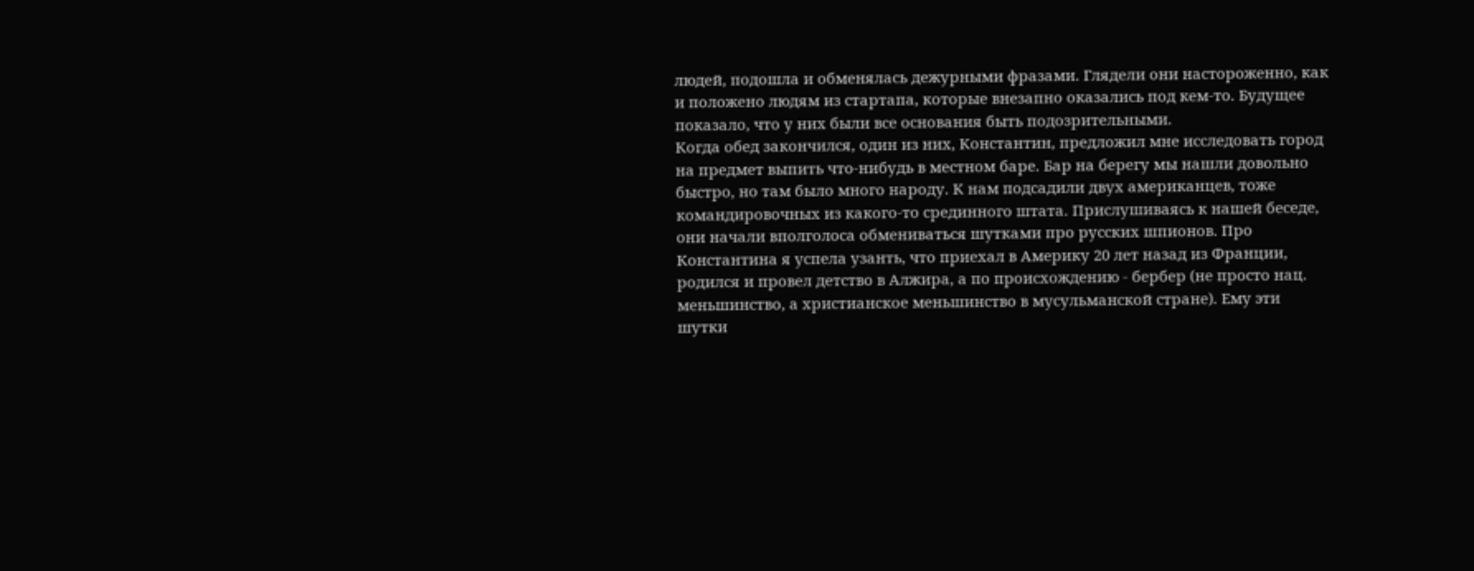людей, подошла и обменялась дежурными фразами. Глядели они настороженно, как и положено людям из стартапа, которые внезапно оказались под кем-то. Будущее показало, что у них были все основания быть подозрительными.
Когда обед закончился, один из них, Константин, предложил мне исследовать город на предмет выпить что-нибудь в местном баре. Бар на берегу мы нашли довольно быстро, но там было много народу. К нам подсадили двух американцев, тоже командировочных из какого-то срединного штата. Прислушиваясь к нашей беседе, они начали вполголоса обмениваться шутками про русских шпионов. Про Константина я успела узанть, что приехал в Америку 20 лет назад из Франции, родился и провел детство в Алжира, а по происхождению - бербер (не просто нац. меньшинство, а христианское меньшинство в мусульманской стране). Ему эти шутки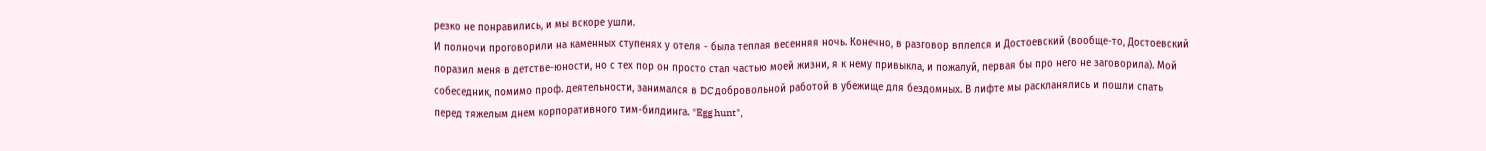резко не понравились, и мы вскоре ушли.
И полночи проговорили на каменных ступенях у отеля - была теплая весенняя ночь. Конечно, в разговор вплелся и Достоевский (вообще-то, Достоевский поразил меня в детстве-юности, но с тех пор он просто стал частью моей жизни, я к нему привыкла, и пожалуй, первая бы про него не заговорила). Мой собеседник, помимо проф. деятельности, занимался в DC добровольной работой в убежище для бездомных. В лифте мы раскланялись и пошли спать перед тяжелым днем корпоративного тим-билдинга. "Egg hunt",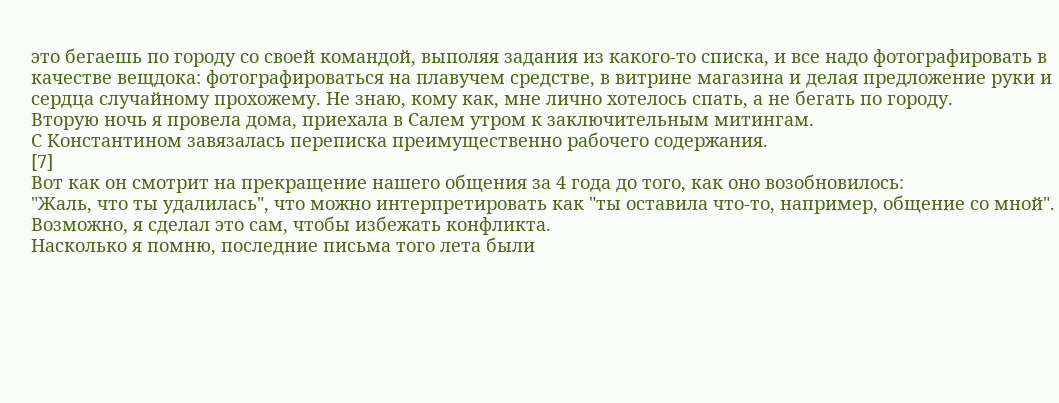это бегаешь по городу со своей командой, выполяя задания из какого-то списка, и все надо фотографировать в качестве вещдока: фотографироваться на плавучем средстве, в витрине магазина и делая предложение руки и сердца случайному прохожему. Не знаю, кому как, мне лично хотелось спать, а не бегать по городу.
Вторую ночь я провела дома, приехала в Салем утром к заключительным митингам.
С Константином завязалась переписка преимущественно рабочего содержания.
[7]
Вот как он смотрит на прекращение нашего общения за 4 года до того, как оно возобновилось:
"Жаль, что ты удалилась", что можно интерпретировать как "ты оставила что-то, например, общение со мной". Возможно, я сделал это сам, чтобы избежать конфликта.
Насколько я помню, последние письма того лета были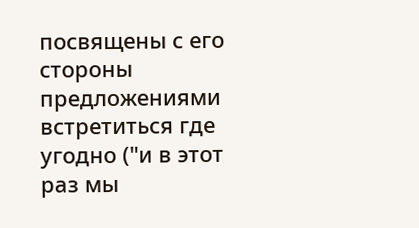посвящены с его стороны предложениями встретиться где угодно ("и в этот раз мы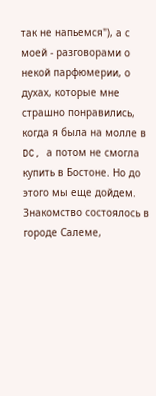так не напьемся"), а с моей - разговорами о некой парфюмерии, о духах, которые мне страшно понравились, когда я была на молле в DC, а потом не смогла купить в Бостоне. Но до этого мы еще дойдем.
Знакомство состоялось в городе Салеме,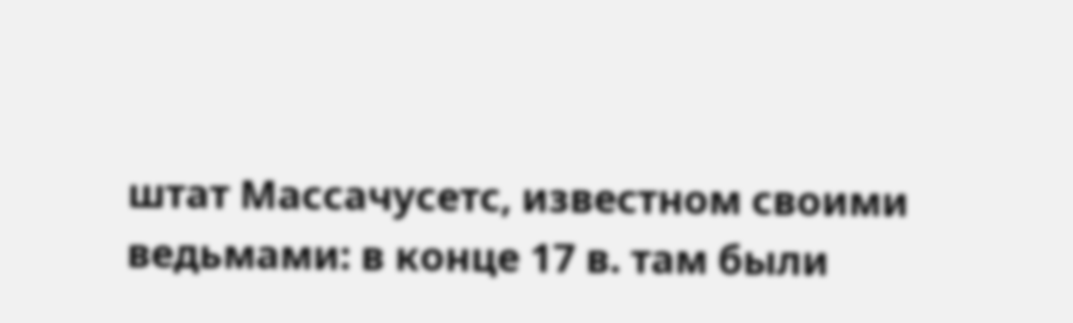штат Массачусетс, известном своими ведьмами: в конце 17 в. там были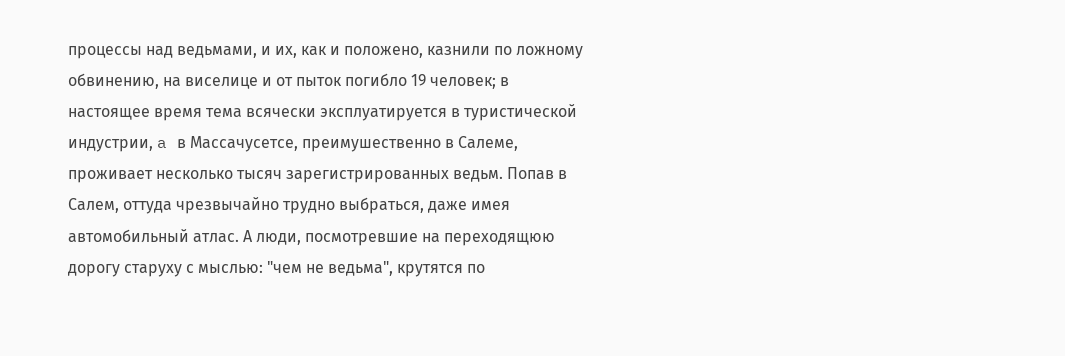процессы над ведьмами, и их, как и положено, казнили по ложному обвинению, на виселице и от пыток погибло 19 человек; в настоящее время тема всячески эксплуатируется в туристической индустрии, a в Массачусетсе, преимушественно в Салеме, проживает несколько тысяч зарегистрированных ведьм. Попав в Салем, оттуда чрезвычайно трудно выбраться, даже имея автомобильный атлас. А люди, посмотревшие на переходящюю дорогу старуху с мыслью: "чем не ведьма", крутятся по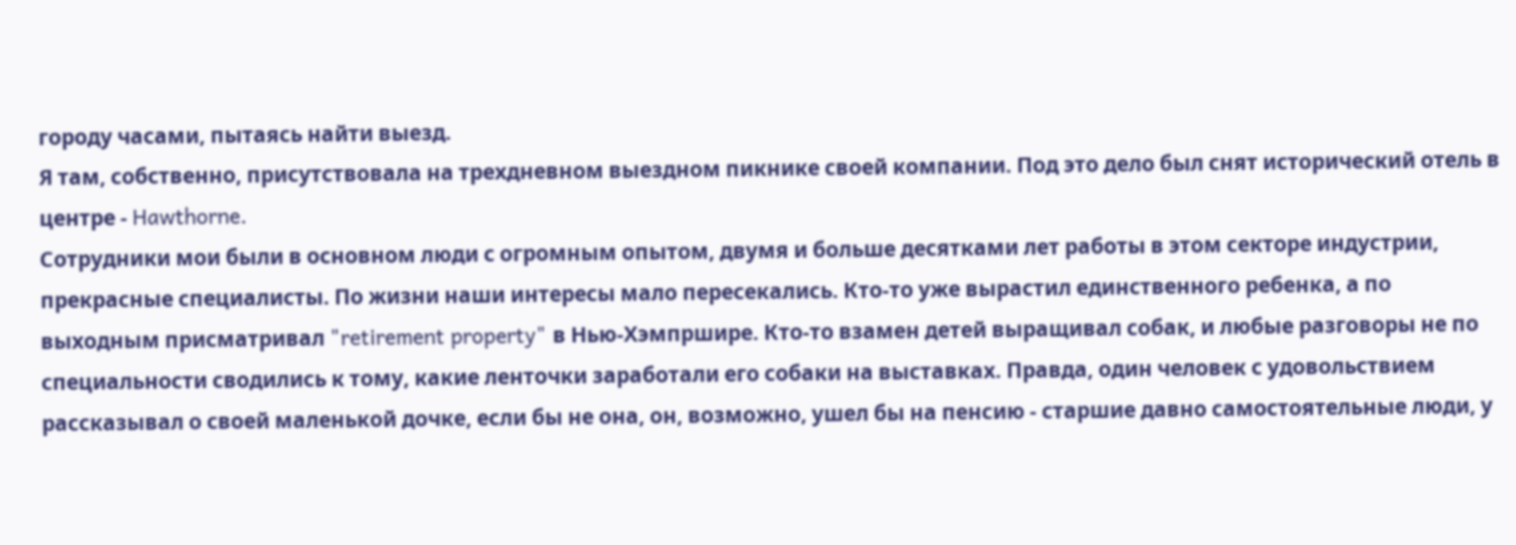городу часами, пытаясь найти выезд.
Я там, собственно, присутствовала на трехдневном выездном пикнике своей компании. Под это дело был снят исторический отель в центре - Hawthorne.
Сотрудники мои были в основном люди с огромным опытом, двумя и больше десятками лет работы в этом секторе индустрии, прекрасные специалисты. По жизни наши интересы мало пересекались. Кто-то уже вырастил единственного ребенка, а по выходным присматривал "retirement property" в Нью-Хэмпршире. Кто-то взамен детей выращивал собак, и любые разговоры не по специальности сводились к тому, какие ленточки заработали его собаки на выставках. Правда, один человек с удовольствием рассказывал о своей маленькой дочке, если бы не она, он, возможно, ушел бы на пенсию - старшие давно самостоятельные люди, у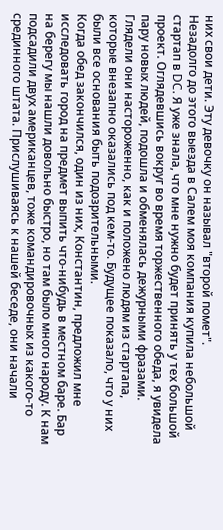них свои дети. Эту девочку он называл "второй помет".
Незадолго до этого выезда в Салем моя компания купила небольшой стартап в DC. Я уже знала, что мне нужно будет принять у тех большой проект. Оглядевшись вокруг во время торжественного обеда, я увидела пару новых людей, подошла и обменялась дежурными фразами. Глядели они настороженно, как и положено людям из стартапа, которые внезапно оказались под кем-то. Будущее показало, что у них были все основания быть подозрительными.
Когда обед закончился, один из них, Константин, предложил мне исследовать город на предмет выпить что-нибудь в местном баре. Бар на берегу мы нашли довольно быстро, но там было много народу. К нам подсадили двух американцев, тоже командировочных из какого-то срединного штата. Прислушиваясь к нашей беседе, они начали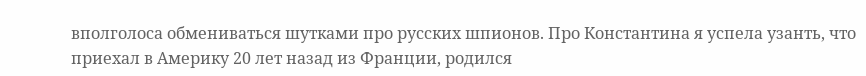вполголоса обмениваться шутками про русских шпионов. Про Константина я успела узанть, что приехал в Америку 20 лет назад из Франции, родился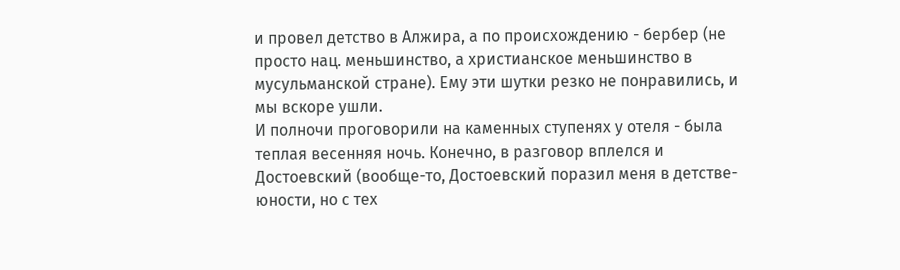и провел детство в Алжира, а по происхождению - бербер (не просто нац. меньшинство, а христианское меньшинство в мусульманской стране). Ему эти шутки резко не понравились, и мы вскоре ушли.
И полночи проговорили на каменных ступенях у отеля - была теплая весенняя ночь. Конечно, в разговор вплелся и Достоевский (вообще-то, Достоевский поразил меня в детстве-юности, но с тех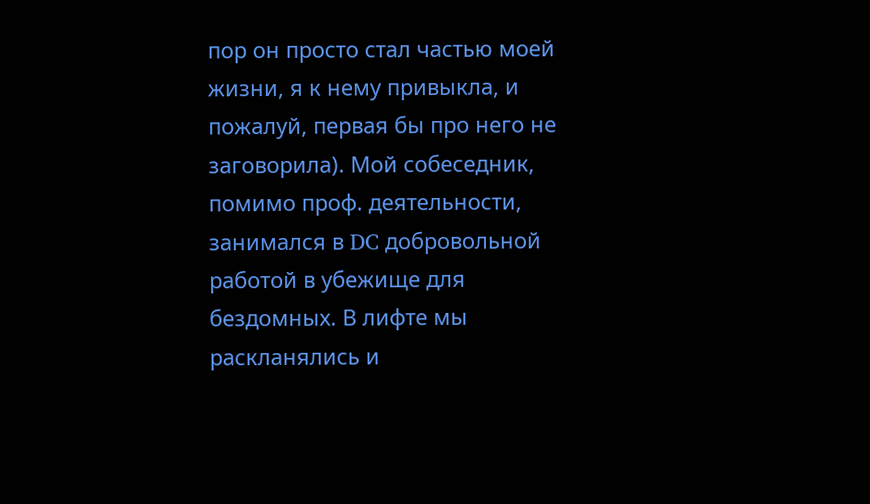пор он просто стал частью моей жизни, я к нему привыкла, и пожалуй, первая бы про него не заговорила). Мой собеседник, помимо проф. деятельности, занимался в DC добровольной работой в убежище для бездомных. В лифте мы раскланялись и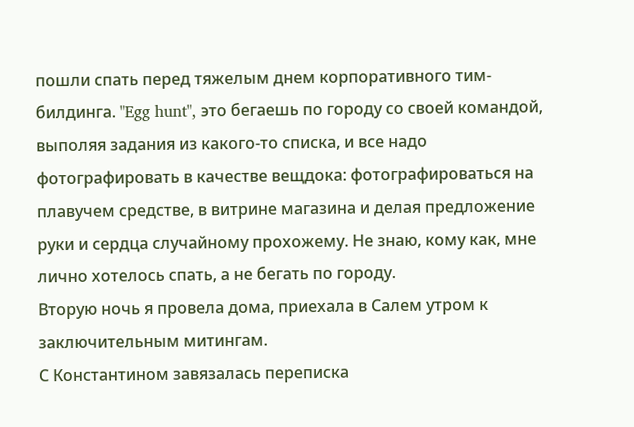пошли спать перед тяжелым днем корпоративного тим-билдинга. "Egg hunt", это бегаешь по городу со своей командой, выполяя задания из какого-то списка, и все надо фотографировать в качестве вещдока: фотографироваться на плавучем средстве, в витрине магазина и делая предложение руки и сердца случайному прохожему. Не знаю, кому как, мне лично хотелось спать, а не бегать по городу.
Вторую ночь я провела дома, приехала в Салем утром к заключительным митингам.
С Константином завязалась переписка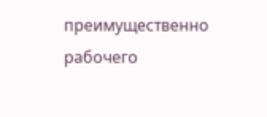преимущественно рабочего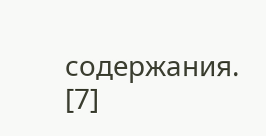содержания.
[7]